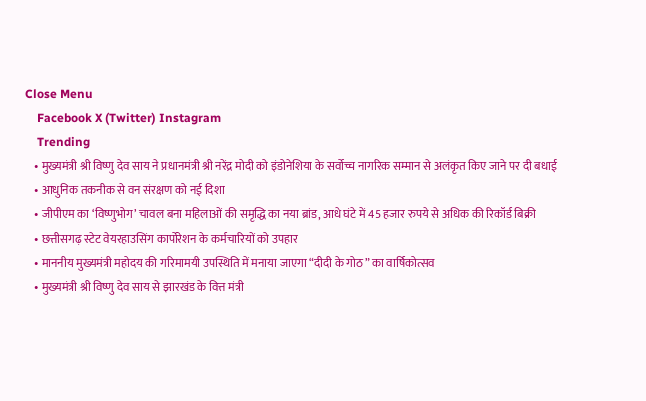Close Menu
    Facebook X (Twitter) Instagram
    Trending
    • मुख्यमंत्री श्री विष्णु देव साय ने प्रधानमंत्री श्री नरेंद्र मोदी को इंडोनेशिया के सर्वोच्च नागरिक सम्मान से अलंकृत किए जाने पर दी बधाई
    • आधुनिक तकनीक से वन संरक्षण को नई दिशा
    • जीपीएम का ‘विष्णुभोग’ चावल बना महिलाओं की समृद्धि का नया ब्रांड, आधे घंटे में 45 हजार रुपये से अधिक की रिकॉर्ड बिक्री
    • छत्तीसगढ़ स्टेट वेयरहाउसिंग कार्पोरेशन के कर्मचारियों को उपहार
    • माननीय मुख्यमंत्री महोदय की गरिमामयी उपस्थिति में मनाया जाएगा “दीदी के गोठ” का वार्षिकोत्सव
    • मुख्यमंत्री श्री विष्णु देव साय से झारखंड के वित्त मंत्री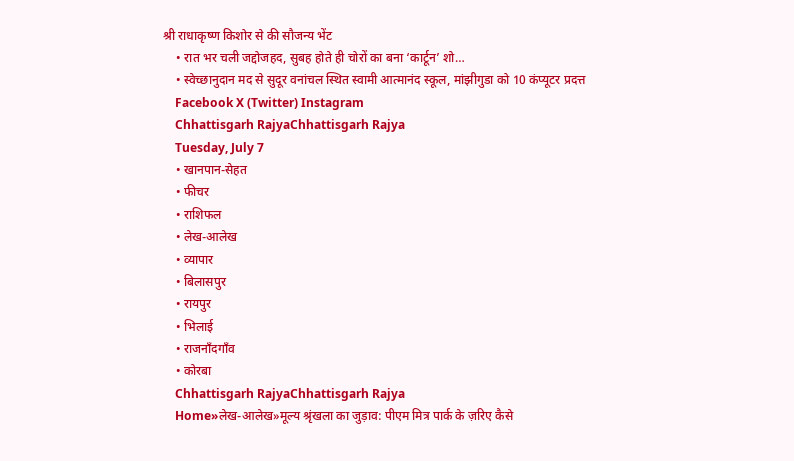श्री राधाकृष्ण किशोर से की सौजन्य भेंट
    • रात भर चली जद्दोजहद, सुबह होते ही चोरों का बना ‘कार्टून’ शो…
    • स्वेच्छानुदान मद से सुदूर वनांचल स्थित स्वामी आत्मानंद स्कूल, मांझीगुडा को 10 कंप्यूटर प्रदत्त
    Facebook X (Twitter) Instagram
    Chhattisgarh RajyaChhattisgarh Rajya
    Tuesday, July 7
    • खानपान-सेहत
    • फीचर
    • राशिफल
    • लेख-आलेख
    • व्यापार
    • बिलासपुर
    • रायपुर
    • भिलाई
    • राजनाँदगाँव
    • कोरबा
    Chhattisgarh RajyaChhattisgarh Rajya
    Home»लेख-आलेख»मूल्य श्रृंखला का जुड़ाव: पीएम मित्र पार्क के ज़रिए कैसे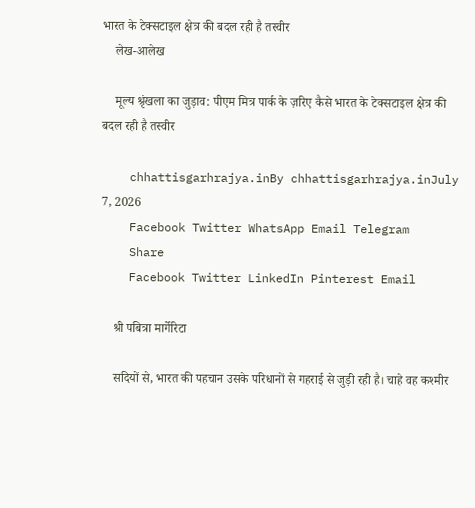भारत के टेक्सटाइल क्षेत्र की बदल रही है तस्वीर
    लेख-आलेख

    मूल्य श्रृंखला का जुड़ाव: पीएम मित्र पार्क के ज़रिए कैसे भारत के टेक्सटाइल क्षेत्र की बदल रही है तस्वीर

    chhattisgarhrajya.inBy chhattisgarhrajya.inJuly 7, 2026
    Facebook Twitter WhatsApp Email Telegram
    Share
    Facebook Twitter LinkedIn Pinterest Email

    श्री पबित्रा मार्गेरिटा

    सदियों से, भारत की पहचान उसके परिधानों से गहराई से जुड़ी रही है। चाहे वह कश्मीर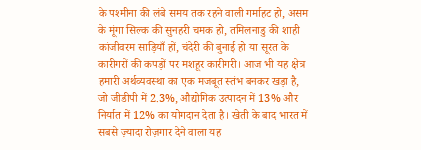के पश्मीना की लंबे समय तक रहने वाली गर्माहट हो, असम के मूंगा सिल्क की सुनहरी चमक हो, तमिलनाडु की शाही कांजीवरम साड़ियाँ हों, चंदेरी की बुनाई हो या सूरत के कारीगरों की कपड़ों पर मशहूर कारीगरी। आज भी यह क्षेत्र हमारी अर्थव्यवस्था का एक मजबूत स्तंभ बनकर खड़ा है, जो जीडीपी में 2.3%, औद्योगिक उत्पादन में 13% और निर्यात में 12% का योगदान देता है। खेती के बाद भारत में सबसे ज़्यादा रोज़गार देने वाला यह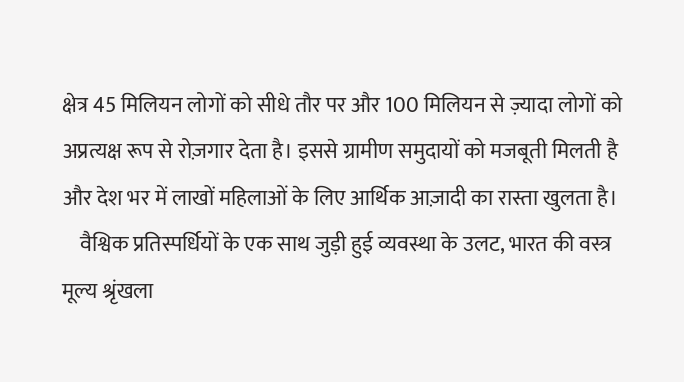क्षेत्र 45 मिलियन लोगों को सीधे तौर पर और 100 मिलियन से ज़्यादा लोगों को अप्रत्यक्ष रूप से रोज़गार देता है। इससे ग्रामीण समुदायों को मजबूती मिलती है और देश भर में लाखों महिलाओं के लिए आर्थिक आज़ादी का रास्ता खुलता है।
    वैश्विक प्रतिस्पर्धियों के एक साथ जुड़ी हुई व्यवस्था के उलट, भारत की वस्त्र मूल्य श्रृंखला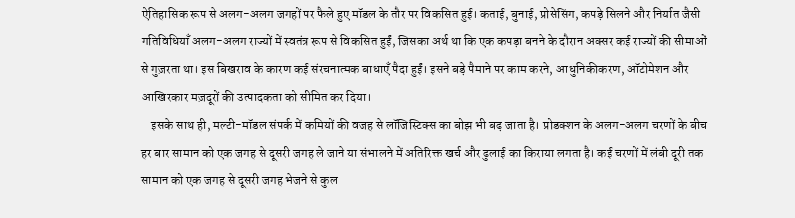ऐतिहासिक रूप से अलग-अलग जगहों पर फैले हुए मॉडल के तौर पर विकसित हुई। कताई, बुनाई, प्रोसेसिंग, कपड़े सिलने और निर्यात जैसी गतिविधियाँ अलग-अलग राज्यों में स्वतंत्र रूप से विकसित हुईं, जिसका अर्थ था कि एक कपड़ा बनने के दौरान अक्सर कई राज्यों की सीमाओं से गुज़रता था। इस बिखराव के कारण कई संरचनात्मक बाधाएँ पैदा हुईं। इसने बड़े पैमाने पर काम करने, आधुनिकीकरण, ऑटोमेशन और आखिरकार मज़दूरों की उत्पादकता को सीमित कर दिया।
    इसके साथ ही, मल्टी-मॉडल संपर्क में कमियों की वजह से लॉजिस्टिक्स का बोझ भी बढ़ जाता है। प्रोडक्शन के अलग-अलग चरणों के बीच हर बार सामान को एक जगह से दूसरी जगह ले जाने या संभालने में अतिरिक्त खर्च और ढुलाई का किराया लगता है। कई चरणों में लंबी दूरी तक सामान को एक जगह से दूसरी जगह भेजने से कुल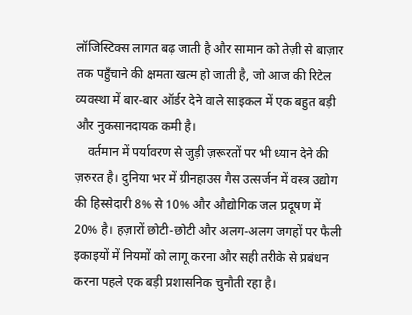लॉजिस्टिक्स लागत बढ़ जाती है और सामान को तेज़ी से बाज़ार तक पहुँचाने की क्षमता खत्म हो जाती है, जो आज की रिटेल व्यवस्था में बार-बार ऑर्डर देने वाले साइकल में एक बहुत बड़ी और नुकसानदायक कमी है।
    वर्तमान में पर्यावरण से जुड़ी ज़रूरतों पर भी ध्यान देने की ज़रुरत है। दुनिया भर में ग्रीनहाउस गैस उत्सर्जन में वस्त्र उद्योग की हिस्सेदारी 8% से 10% और औद्योगिक जल प्रदूषण में 20% है। हज़ारों छोटी-छोटी और अलग-अलग जगहों पर फैली इकाइयों में नियमों को लागू करना और सही तरीके से प्रबंधन करना पहले एक बड़ी प्रशासनिक चुनौती रहा है।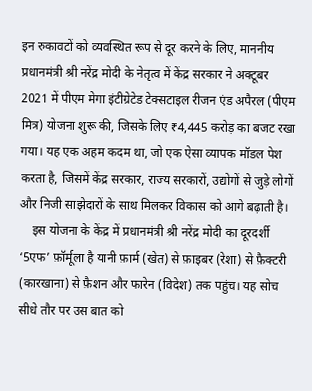इन रुकावटों को व्यवस्थित रूप से दूर करने के लिए, माननीय प्रधानमंत्री श्री नरेंद्र मोदी के नेतृत्व में केंद्र सरकार ने अक्टूबर 2021 में पीएम मेगा इंटीग्रेटेड टेक्सटाइल रीजन एंड अपैरल (पीएम मित्र) योजना शुरू की, जिसके लिए ₹4,445 करोड़ का बजट रखा गया। यह एक अहम कदम था, जो एक ऐसा व्यापक मॉडल पेश करता है, जिसमें केंद्र सरकार, राज्य सरकारों, उद्योगों से जुड़े लोगों और निजी साझेदारों के साथ मिलकर विकास को आगे बढ़ाती है।
    इस योजना के केंद्र में प्रधानमंत्री श्री नरेंद्र मोदी का दूरदर्शी ‘5एफ’ फ़ॉर्मूला है यानी फ़ार्म (खेत) से फ़ाइबर (रेशा) से फ़ैक्टरी (कारखाना) से फ़ैशन और फारेन (विदेश) तक पहुंच। यह सोच सीधे तौर पर उस बात को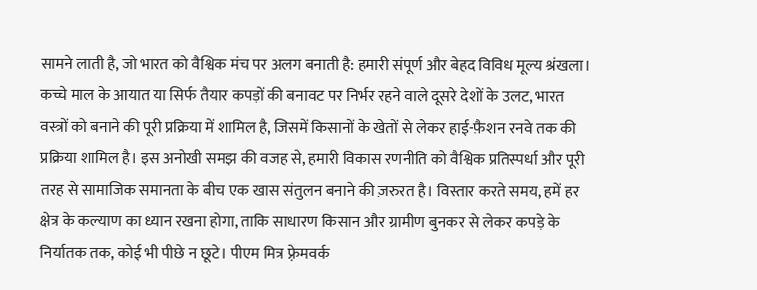सामने लाती है, जो भारत को वैश्विक मंच पर अलग बनाती है: हमारी संपूर्ण और बेहद विविध मूल्य श्रंखला। कच्चे माल के आयात या सिर्फ तैयार कपड़ों की बनावट पर निर्भर रहने वाले दूसरे देशों के उलट, भारत वस्त्रों को बनाने की पूरी प्रक्रिया में शामिल है, जिसमें किसानों के खेतों से लेकर हाई-फ़ैशन रनवे तक की प्रक्रिया शामिल है। इस अनोखी समझ की वजह से, हमारी विकास रणनीति को वैश्विक प्रतिस्पर्धा और पूरी तरह से सामाजिक समानता के बीच एक खास संतुलन बनाने की ज़रुरत है। विस्तार करते समय, हमें हर क्षेत्र के कल्याण का ध्यान रखना होगा, ताकि साधारण किसान और ग्रामीण बुनकर से लेकर कपड़े के निर्यातक तक, कोई भी पीछे न छूटे। पीएम मित्र फ़्रेमवर्क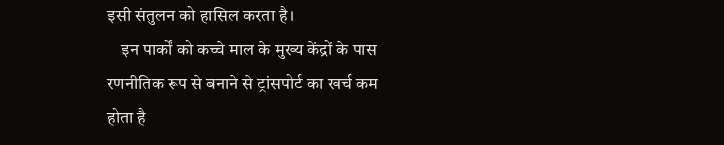इसी संतुलन को हासिल करता है।
    इन पार्कों को कच्चे माल के मुख्य केंद्रों के पास रणनीतिक रूप से बनाने से ट्रांसपोर्ट का खर्च कम होता है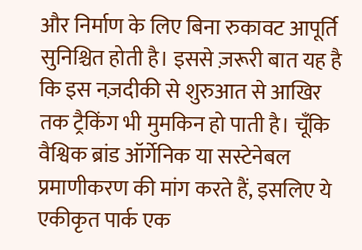और निर्माण के लिए बिना रुकावट आपूर्ति सुनिश्चित होती है। इससे ज़रूरी बात यह है कि इस नज़दीकी से शुरुआत से आखिर तक ट्रैकिंग भी मुमकिन हो पाती है। चूँकि वैश्विक ब्रांड ऑर्गेनिक या सस्टेनेबल प्रमाणीकरण की मांग करते हैं, इसलिए ये एकीकृत पार्क एक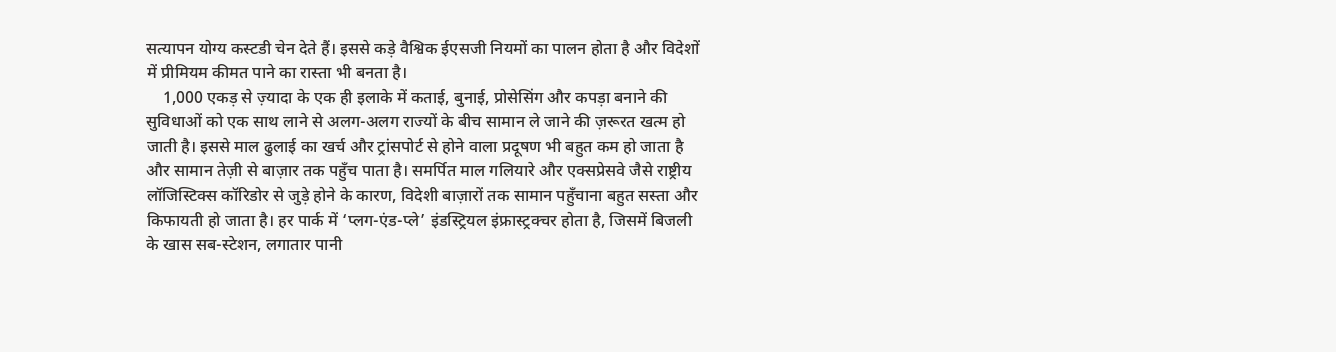सत्यापन योग्य कस्टडी चेन देते हैं। इससे कड़े वैश्विक ईएसजी नियमों का पालन होता है और विदेशों में प्रीमियम कीमत पाने का रास्ता भी बनता है।
    1,000 एकड़ से ज़्यादा के एक ही इलाके में कताई, बुनाई, प्रोसेसिंग और कपड़ा बनाने की सुविधाओं को एक साथ लाने से अलग-अलग राज्यों के बीच सामान ले जाने की ज़रूरत खत्म हो जाती है। इससे माल ढुलाई का खर्च और ट्रांसपोर्ट से होने वाला प्रदूषण भी बहुत कम हो जाता है और सामान तेज़ी से बाज़ार तक पहुँच पाता है। समर्पित माल गलियारे और एक्सप्रेसवे जैसे राष्ट्रीय लॉजिस्टिक्स कॉरिडोर से जुड़े होने के कारण, विदेशी बाज़ारों तक सामान पहुँचाना बहुत सस्ता और किफायती हो जाता है। हर पार्क में ‘प्लग-एंड-प्ले’ इंडस्ट्रियल इंफ्रास्ट्रक्चर होता है, जिसमें बिजली के खास सब-स्टेशन, लगातार पानी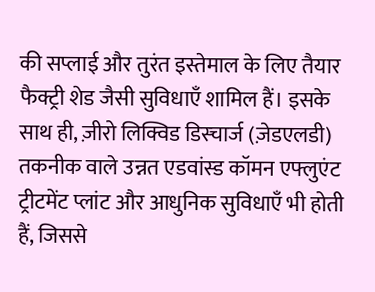की सप्लाई और तुरंत इस्तेमाल के लिए तैयार फैक्ट्री शेड जैसी सुविधाएँ शामिल हैं। इसके साथ ही, ज़ीरो लिक्विड डिस्चार्ज (ज़ेडएलडी) तकनीक वाले उन्नत एडवांस्ड कॉमन एफ्लुएंट ट्रीटमेंट प्लांट और आधुनिक सुविधाएँ भी होती हैं, जिससे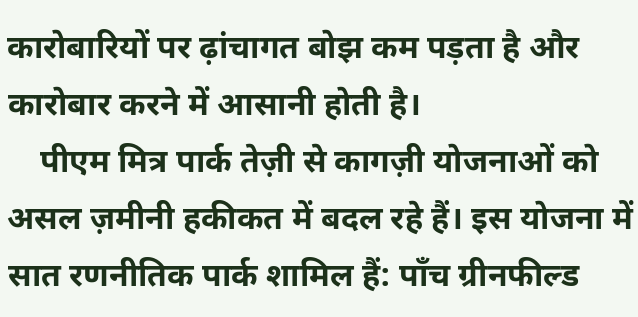कारोबारियों पर ढ़ांचागत बोझ कम पड़ता है और कारोबार करने में आसानी होती है।
    पीएम मित्र पार्क तेज़ी से कागज़ी योजनाओं को असल ज़मीनी हकीकत में बदल रहे हैं। इस योजना में सात रणनीतिक पार्क शामिल हैं: पाँच ग्रीनफील्ड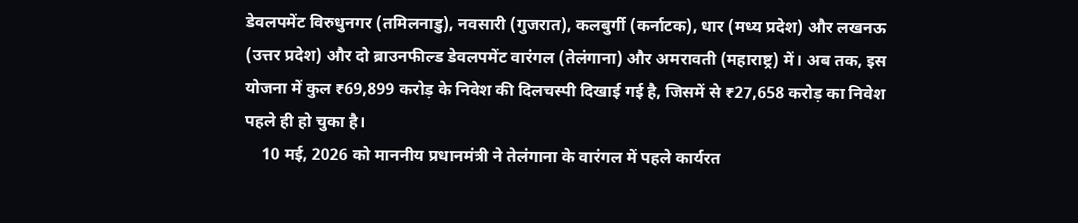डेवलपमेंट विरुधुनगर (तमिलनाडु), नवसारी (गुजरात), कलबुर्गी (कर्नाटक), धार (मध्य प्रदेश) और लखनऊ (उत्तर प्रदेश) और दो ब्राउनफील्ड डेवलपमेंट वारंगल (तेलंगाना) और अमरावती (महाराष्ट्र) में। अब तक, इस योजना में कुल ₹69,899 करोड़ के निवेश की दिलचस्पी दिखाई गई है, जिसमें से ₹27,658 करोड़ का निवेश पहले ही हो चुका है।
    10 मई, 2026 को माननीय प्रधानमंत्री ने तेलंगाना के वारंगल में पहले कार्यरत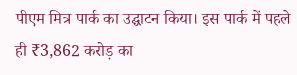पीएम मित्र पार्क का उद्घाटन किया। इस पार्क में पहले ही ₹3,862 करोड़ का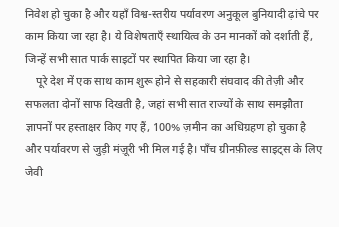निवेश हो चुका है और यहाँ विश्व-स्तरीय पर्यावरण अनुकूल बुनियादी ढ़ांचे पर काम किया जा रहा है। ये विशेषताएँ स्थायित्व के उन मानकों को दर्शाती हैं, जिन्हें सभी सात पार्क साइटों पर स्थापित किया जा रहा है।
    पूरे देश में एक साथ काम शुरू होने से सहकारी संघवाद की तेज़ी और सफलता दोनों साफ दिखती है, जहां सभी सात राज्यों के साथ समझौता ज्ञापनों पर हस्ताक्षर किए गए हैं, 100% ज़मीन का अधिग्रहण हो चुका है और पर्यावरण से जुड़ी मंज़ूरी भी मिल गई है। पाँच ग्रीनफ़ील्ड साइट्स के लिए जेवी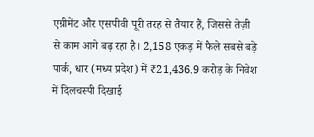एग्रीमेंट और एसपीवी पूरी तरह से तैयार हैं, जिससे तेज़ी से काम आगे बढ़ रहा है। 2,158 एकड़ में फैले सबसे बड़े पार्क, धार (मध्य प्रदेश) में ₹21,436.9 करोड़ के निवेश में दिलचस्पी दिखाई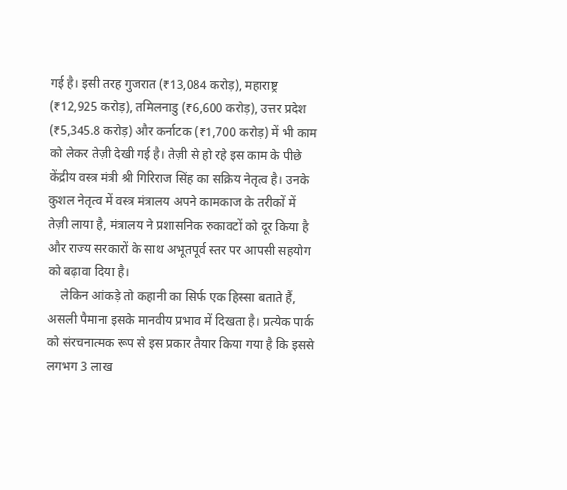गई है। इसी तरह गुजरात (₹13,084 करोड़), महाराष्ट्र (₹12,925 करोड़), तमिलनाडु (₹6,600 करोड़), उत्तर प्रदेश (₹5,345.8 करोड़) और कर्नाटक (₹1,700 करोड़) में भी काम को लेकर तेज़ी देखी गई है। तेज़ी से हो रहे इस काम के पीछे केंद्रीय वस्त्र मंत्री श्री गिरिराज सिंह का सक्रिय नेतृत्व है। उनके कुशल नेतृत्व में वस्त्र मंत्रालय अपने कामकाज के तरीकों में तेज़ी लाया है, मंत्रालय ने प्रशासनिक रुकावटों को दूर किया है और राज्य सरकारों के साथ अभूतपूर्व स्तर पर आपसी सहयोग को बढ़ावा दिया है।
    लेकिन आंकड़े तो कहानी का सिर्फ एक हिस्सा बताते हैं, असली पैमाना इसके मानवीय प्रभाव में दिखता है। प्रत्येक पार्क को संरचनात्मक रूप से इस प्रकार तैयार किया गया है कि इससे लगभग 3 लाख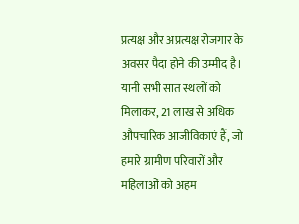प्रत्यक्ष और अप्रत्यक्ष रोजगार के अवसर पैदा होने की उम्मीद है। यानी सभी सात स्थलों को मिलाकर, 21 लाख से अधिक औपचारिक आजीविकाएं हैं, जो हमारे ग्रामीण परिवारों और महिलाओं को अहम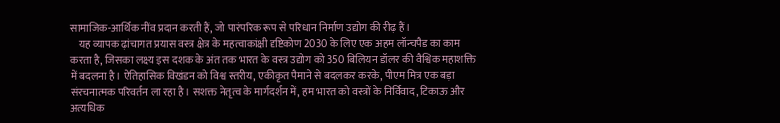सामाजिक-आर्थिक नींव प्रदान करती हैं, जो पारंपरिक रूप से परिधान निर्माण उद्योग की रीढ़ हैं।
    यह व्यापक ढ़ांचागत प्रयास वस्त्र क्षेत्र के महत्वाकांक्षी दृष्टिकोण 2030 के लिए एक अहम लॉन्चपैड का काम करता है, जिसका लक्ष्य इस दशक के अंत तक भारत के वस्त्र उद्योग को 350 बिलियन डॉलर की वैश्विक महाशक्ति में बदलना है। ऐतिहासिक विखंडन को विश्व स्तरीय, एकीकृत पैमाने से बदलकर करके, पीएम मित्र एक बड़ा संरचनात्मक परिवर्तन ला रहा है। सशक्त नेतृत्व के मार्गदर्शन में, हम भारत को वस्त्रों के निर्विवाद, टिकाऊ और अत्यधिक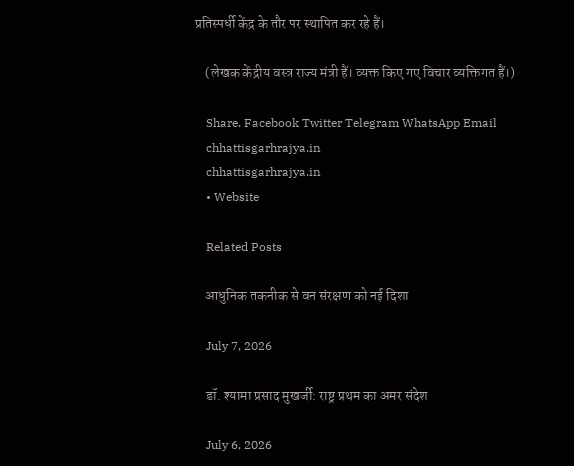प्रतिस्पर्धी केंद्र के तौर पर स्थापित कर रहे हैं।

    (लेखक केंद्रीय वस्त्र राज्य मंत्री हैं। व्यक्त किए गए विचार व्यक्तिगत हैं।)

    Share. Facebook Twitter Telegram WhatsApp Email
    chhattisgarhrajya.in
    chhattisgarhrajya.in
    • Website

    Related Posts

    आधुनिक तकनीक से वन संरक्षण को नई दिशा

    July 7, 2026

    डॉ. श्यामा प्रसाद मुखर्जी: राष्ट्र प्रथम का अमर संदेश

    July 6, 2026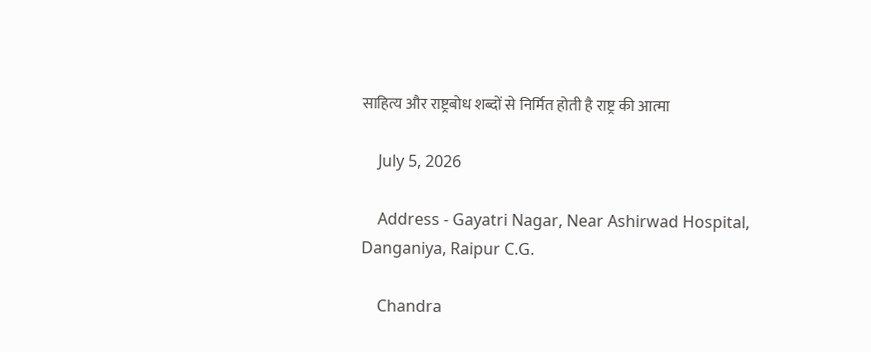साहित्य और राष्ट्रबोध शब्दों से निर्मित होती है राष्ट्र की आत्मा

    July 5, 2026

    Address - Gayatri Nagar, Near Ashirwad Hospital, Danganiya, Raipur C.G.

    Chandra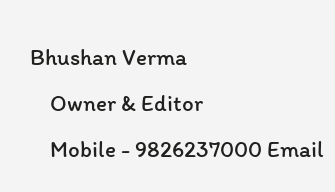Bhushan Verma
    Owner & Editor
    Mobile - 9826237000 Email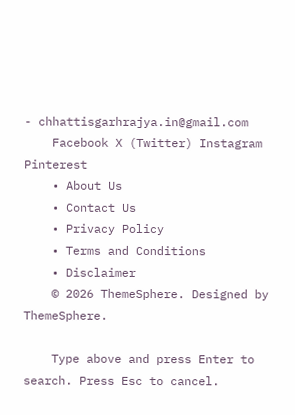- chhattisgarhrajya.in@gmail.com
    Facebook X (Twitter) Instagram Pinterest
    • About Us
    • Contact Us
    • Privacy Policy
    • Terms and Conditions
    • Disclaimer
    © 2026 ThemeSphere. Designed by ThemeSphere.

    Type above and press Enter to search. Press Esc to cancel.